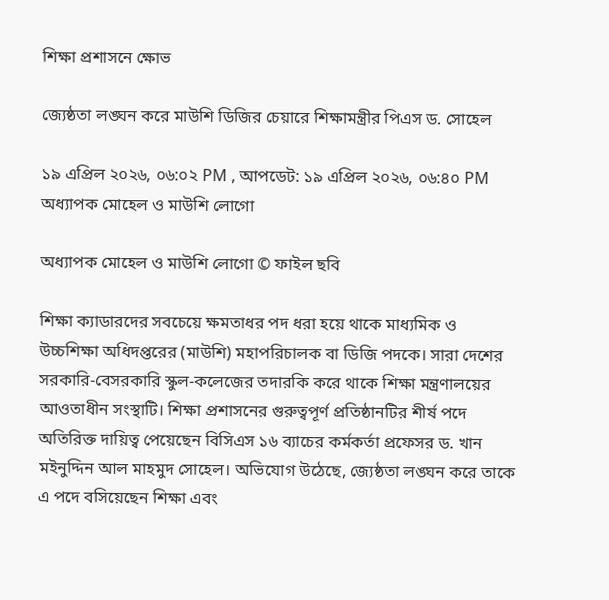শিক্ষা প্রশাসনে ক্ষোভ

জ্যেষ্ঠতা লঙ্ঘন করে মাউশি ডিজির চেয়ারে শিক্ষামন্ত্রীর পিএস ড. সোহেল

১৯ এপ্রিল ২০২৬, ০৬:০২ PM , আপডেট: ১৯ এপ্রিল ২০২৬, ০৬:৪০ PM
অধ্যাপক মোহেল ও মাউশি লোগো

অধ্যাপক মোহেল ও মাউশি লোগো © ফাইল ছবি

শিক্ষা ক্যাডারদের সবচেয়ে ক্ষমতাধর পদ ধরা হয়ে থাকে মাধ্যমিক ও উচ্চশিক্ষা অধিদপ্তরের (মাউশি) মহাপরিচালক বা ডিজি পদকে। সারা দেশের সরকারি-বেসরকারি স্কুল-কলেজের তদারকি করে থাকে শিক্ষা মন্ত্রণালয়ের আওতাধীন সংস্থাটি। শিক্ষা প্রশাসনের গুরুত্বপূর্ণ প্রতিষ্ঠানটির শীর্ষ পদে অতিরিক্ত দায়িত্ব পেয়েছেন বিসিএস ১৬ ব্যাচের কর্মকর্তা প্রফেসর ড. খান মইনুদ্দিন আল মাহমুদ সোহেল। অভিযোগ উঠেছে, জ্যেষ্ঠতা লঙ্ঘন করে তাকে এ পদে বসিয়েছেন শিক্ষা এবং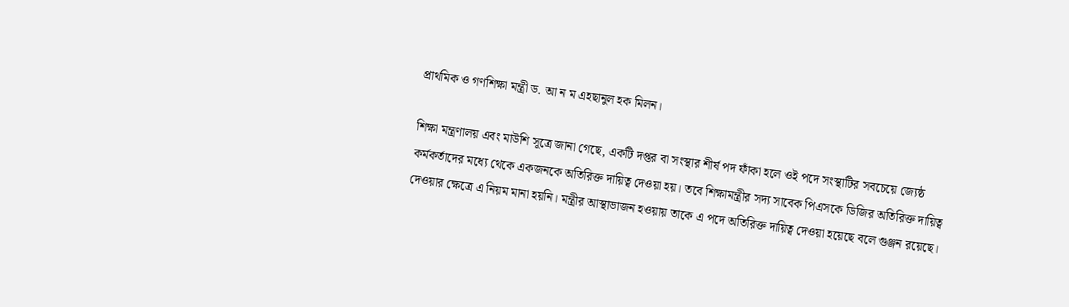প্রাথমিক ও গণশিক্ষা মন্ত্রী ড. আ ন ম এহছানুল হক মিলন।

শিক্ষা মন্ত্রণালয় এবং মাউশি সূত্রে জানা গেছে, একটি দপ্তর বা সংস্থার শীর্ষ পদ ফাঁকা হলে ওই পদে সংস্থাটির সবচেয়ে জ্যেষ্ঠ কর্মকর্তাদের মধ্যে থেকে একজনকে অতিরিক্ত দায়িত্ব দেওয়া হয়। তবে শিক্ষামন্ত্রীর সদ্য সাবেক পিএসকে ডিজির অতিরিক্ত দায়িত্ব দেওয়ার ক্ষেত্রে এ নিয়ম মানা হয়নি। মন্ত্রীর আস্থাভাজন হওয়ায় তাকে এ পদে অতিরিক্ত দায়িত্ব দেওয়া হয়েছে বলে গুঞ্জন রয়েছে।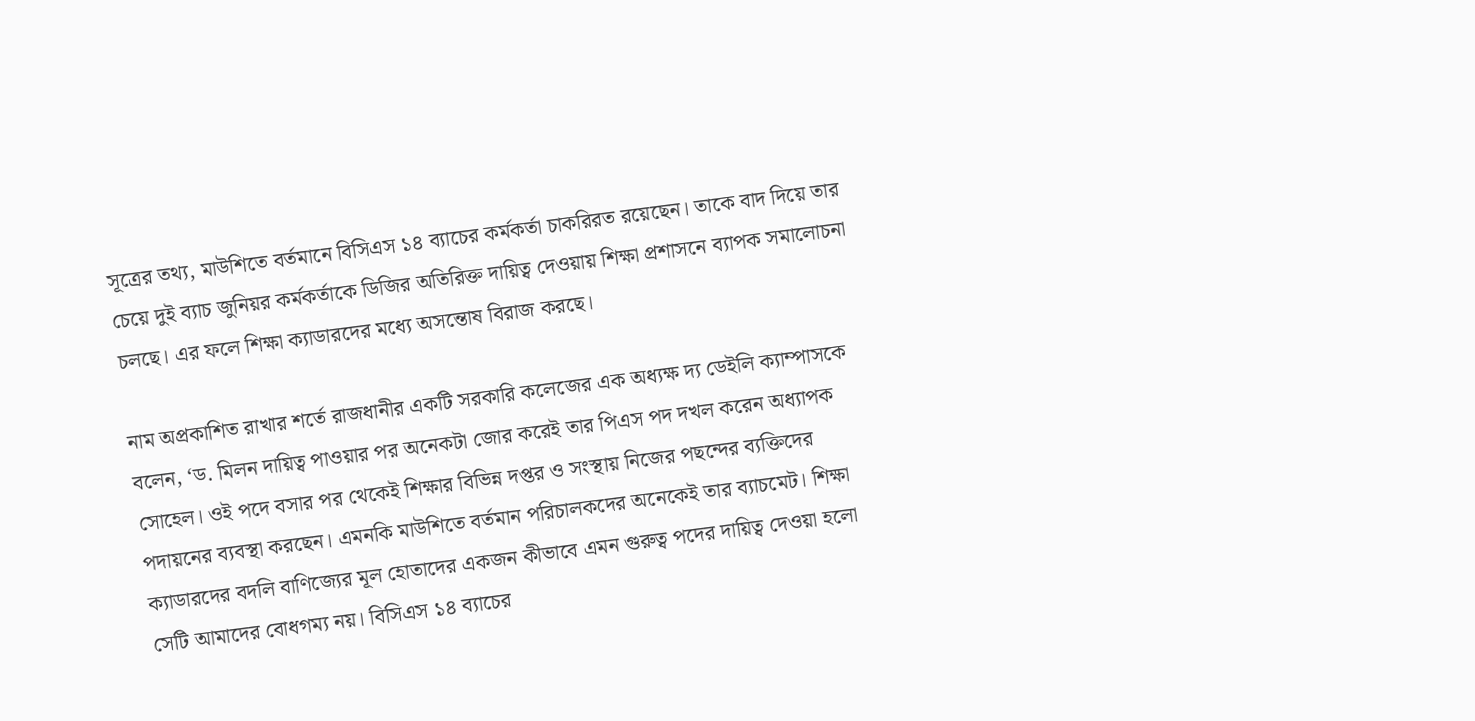সূত্রের তথ্য, মাউশিতে বর্তমানে বিসিএস ১৪ ব্যাচের কর্মকর্তা চাকরিরত রয়েছেন। তাকে বাদ দিয়ে তার চেয়ে দুই ব্যাচ জুনিয়র কর্মকর্তাকে ডিজির অতিরিক্ত দায়িত্ব দেওয়ায় শিক্ষা প্রশাসনে ব্যাপক সমালোচনা চলছে। এর ফলে শিক্ষা ক্যাডারদের মধ্যে অসন্তোষ বিরাজ করছে।

নাম অপ্রকাশিত রাখার শর্তে রাজধানীর একটি সরকারি কলেজের এক অধ্যক্ষ দ্য ডেইলি ক্যাম্পাসকে বলেন, ‘ড. মিলন দায়িত্ব পাওয়ার পর অনেকটা জোর করেই তার পিএস পদ দখল করেন অধ্যাপক সোহেল। ওই পদে বসার পর থেকেই শিক্ষার বিভিন্ন দপ্তর ও সংস্থায় নিজের পছন্দের ব্যক্তিদের পদায়নের ব্যবস্থা করছেন। এমনকি মাউশিতে বর্তমান পরিচালকদের অনেকেই তার ব্যাচমেট। শিক্ষা ক্যাডারদের বদলি বাণিজ্যের মূল হোতাদের একজন কীভাবে এমন গুরুত্ব পদের দায়িত্ব দেওয়া হলো সেটি আমাদের বোধগম্য নয়। বিসিএস ১৪ ব্যাচের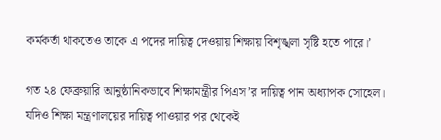কর্মকর্তা থাকতেও তাকে এ পদের দায়িত্ব দেওয়ায় শিক্ষায় বিশৃঙ্খলা সৃষ্টি হতে পারে।’

গত ২৪ ফেব্রুয়ারি আনুষ্ঠানিকভাবে শিক্ষামন্ত্রীর পিএস’র দায়িত্ব পান অধ্যাপক সোহেল। যদিও শিক্ষা মন্ত্রণালয়ের দায়িত্ব পাওয়ার পর থেকেই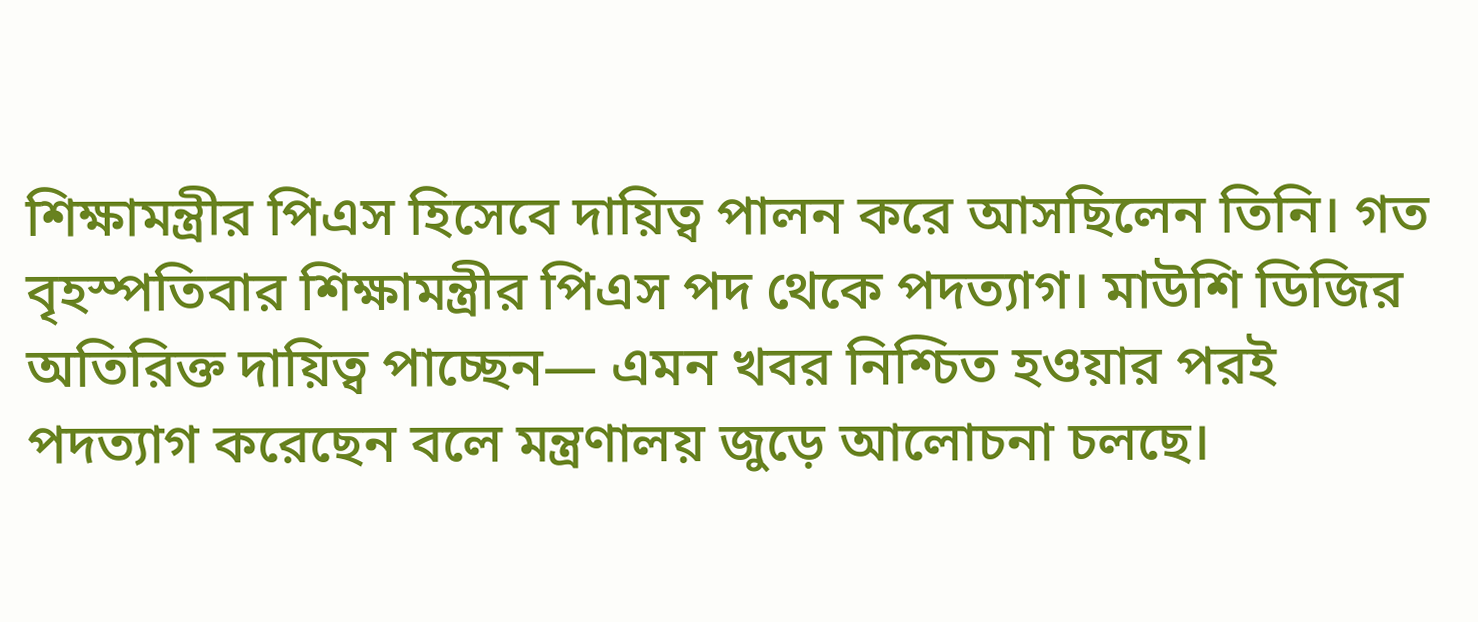শিক্ষামন্ত্রীর পিএস হিসেবে দায়িত্ব পালন করে আসছিলেন তিনি। গত বৃহস্পতিবার শিক্ষামন্ত্রীর পিএস পদ থেকে পদত্যাগ। মাউশি ডিজির অতিরিক্ত দায়িত্ব পাচ্ছেন— এমন খবর নিশ্চিত হওয়ার পরই পদত্যাগ করেছেন বলে মন্ত্রণালয় জুড়ে আলোচনা চলছে।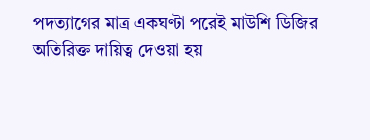পদত্যাগের মাত্র একঘণ্টা পরেই মাউশি ডিজির অতিরিক্ত দায়িত্ব দেওয়া হয়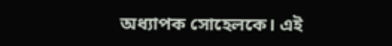অধ্যাপক সোহেলকে। এই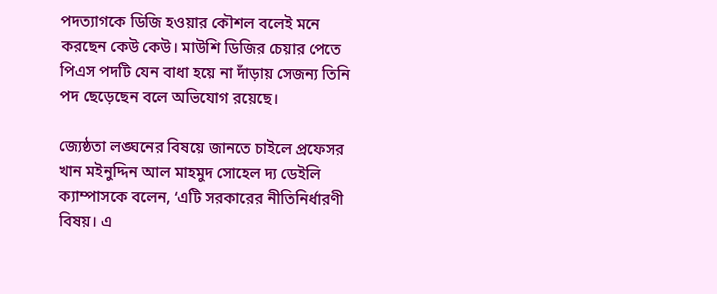পদত্যাগকে ডিজি হওয়ার কৌশল বলেই মনে করছেন কেউ কেউ। মাউশি ডিজির চেয়ার পেতে পিএস পদটি যেন বাধা হয়ে না দাঁড়ায় সেজন্য তিনি পদ ছেড়েছেন বলে অভিযোগ রয়েছে।

জ্যেষ্ঠতা লঙ্ঘনের বিষয়ে জানতে চাইলে প্রফেসর খান মইনুদ্দিন আল মাহমুদ সোহেল দ্য ডেইলি ক্যাম্পাসকে বলেন, ‘এটি সরকারের নীতিনির্ধারণী বিষয়। এ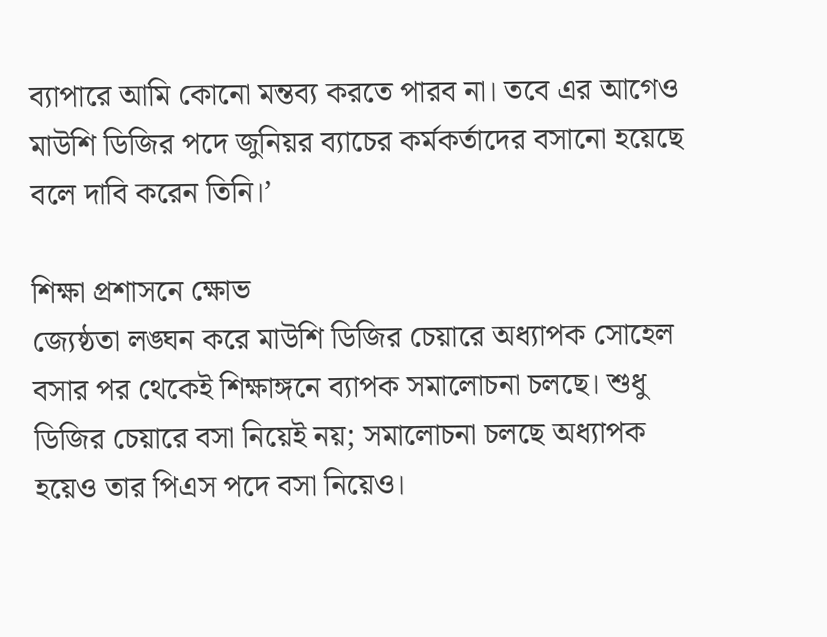ব্যাপারে আমি কোনো মন্তব্য করতে পারব না। তবে এর আগেও মাউশি ডিজির পদে জুনিয়র ব্যাচের কর্মকর্তাদের বসানো হয়েছে বলে দাবি করেন তিনি।’

শিক্ষা প্রশাসনে ক্ষোভ
জ্যেষ্ঠতা লঙ্ঘন করে মাউশি ডিজির চেয়ারে অধ্যাপক সোহেল বসার পর থেকেই শিক্ষাঙ্গনে ব্যাপক সমালোচনা চলছে। শুধু ডিজির চেয়ারে বসা নিয়েই নয়; সমালোচনা চলছে অধ্যাপক হয়েও তার পিএস পদে বসা নিয়েও।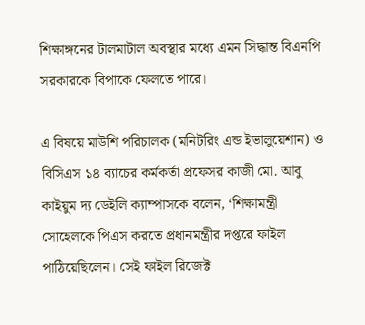শিক্ষাঙ্গনের টালমাটাল অবস্থার মধ্যে এমন সিদ্ধান্ত বিএনপি সরকারকে বিপাকে ফেলতে পারে।

এ বিষয়ে মাউশি পরিচালক (মনিটরিং এন্ড ইভালুয়েশান) ও বিসিএস ১৪ ব্যাচের কর্মকর্তা প্রফেসর কাজী মো. আবু কাইয়ুম দ্য ডেইলি ক্যাম্পাসকে বলেন, ‘শিক্ষামন্ত্রী সোহেলকে পিএস করতে প্রধানমন্ত্রীর দপ্তরে ফাইল পাঠিয়েছিলেন। সেই ফাইল রিজেক্ট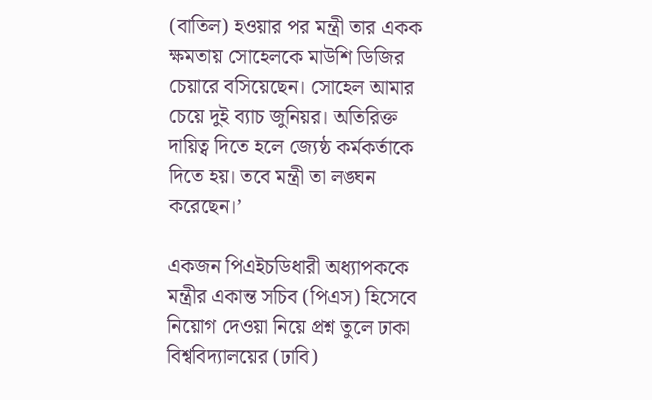(বাতিল) হওয়ার পর মন্ত্রী তার একক ক্ষমতায় সোহেলকে মাউশি ডিজির চেয়ারে বসিয়েছেন। সোহেল আমার চেয়ে দুই ব্যাচ জুনিয়র। অতিরিক্ত দায়িত্ব দিতে হলে জ্যেষ্ঠ কর্মকর্তাকে দিতে হয়। তবে মন্ত্রী তা লঙ্ঘন করেছেন।’

একজন পিএইচডিধারী অধ্যাপককে মন্ত্রীর একান্ত সচিব (পিএস) হিসেবে নিয়োগ দেওয়া নিয়ে প্রশ্ন তুলে ঢাকা বিশ্ববিদ্যালয়ের (ঢাবি)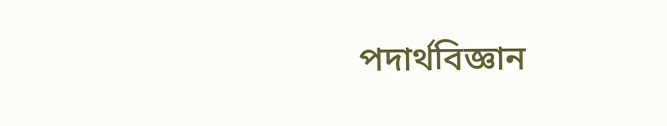পদার্থবিজ্ঞান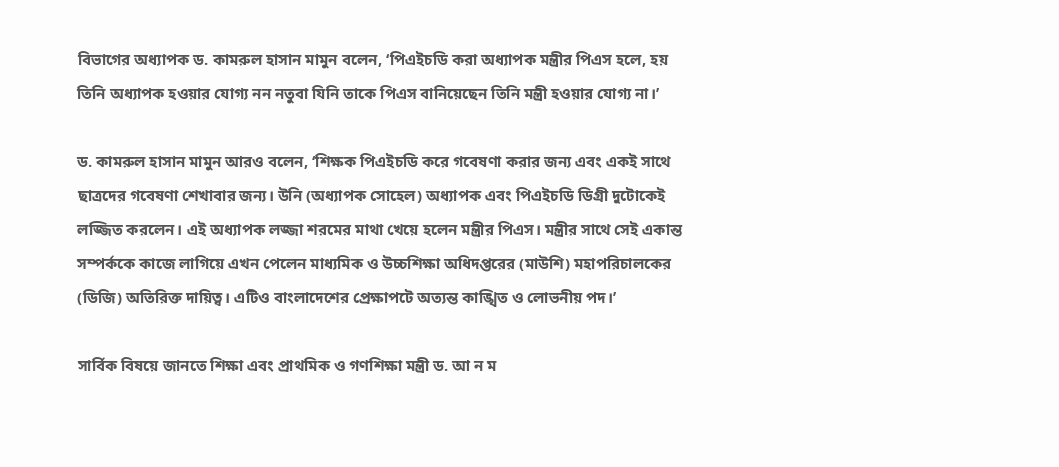বিভাগের অধ্যাপক ড. কামরুল হাসান মামুন বলেন, ‘পিএইচডি করা অধ্যাপক মন্ত্রীর পিএস হলে, হয় তিনি অধ্যাপক হওয়ার যোগ্য নন নতুবা যিনি তাকে পিএস বানিয়েছেন তিনি মন্ত্রী হওয়ার যোগ্য না।’

ড. কামরুল হাসান মামুন আরও বলেন, ‘শিক্ষক পিএইচডি করে গবেষণা করার জন্য এবং একই সাথে ছাত্রদের গবেষণা শেখাবার জন্য। উনি (অধ্যাপক সোহেল) অধ্যাপক এবং পিএইচডি ডিগ্রী দুটোকেই লজ্জিত করলেন। এই অধ্যাপক লজ্জা শরমের মাথা খেয়ে হলেন মন্ত্রীর পিএস। মন্ত্রীর সাথে সেই একান্ত সম্পর্ককে কাজে লাগিয়ে এখন পেলেন মাধ্যমিক ও উচ্চশিক্ষা অধিদপ্তরের (মাউশি) মহাপরিচালকের (ডিজি) অতিরিক্ত দায়িত্ব। এটিও বাংলাদেশের প্রেক্ষাপটে অত্যন্ত কাঙ্খিত ও লোভনীয় পদ।’

সার্বিক বিষয়ে জানতে শিক্ষা এবং প্রাথমিক ও গণশিক্ষা মন্ত্রী ড. আ ন ম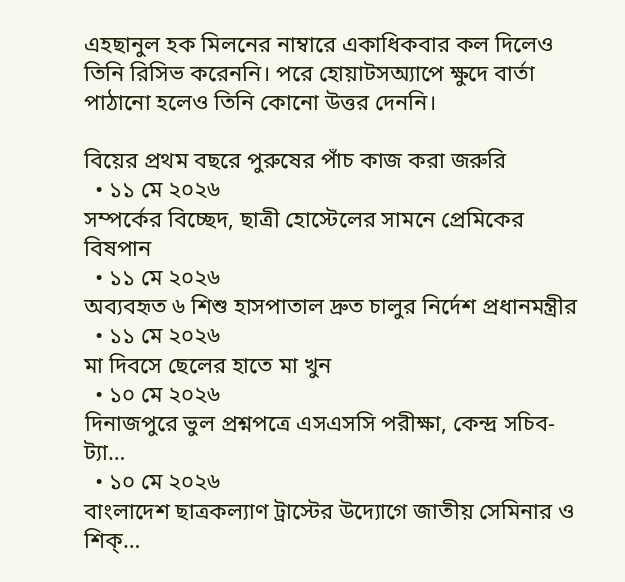এহছানুল হক মিলনের নাম্বারে একাধিকবার কল দিলেও তিনি রিসিভ করেননি। পরে হোয়াটসঅ্যাপে ক্ষুদে বার্তা পাঠানো হলেও তিনি কোনো উত্তর দেননি।

বিয়ের প্রথম বছরে পুরুষের পাঁচ কাজ করা জরুরি
  • ১১ মে ২০২৬
সম্পর্কের বিচ্ছেদ, ছাত্রী হোস্টেলের সামনে প্রেমিকের বিষপান
  • ১১ মে ২০২৬
অব্যবহৃত ৬ শিশু হাসপাতাল দ্রুত চালুর নির্দেশ প্রধানমন্ত্রীর
  • ১১ মে ২০২৬
মা দিবসে ছেলের হাতে মা খুন
  • ১০ মে ২০২৬
দিনাজপুরে ভুল প্রশ্নপত্রে এসএসসি পরীক্ষা, কেন্দ্র সচিব-ট্যা…
  • ১০ মে ২০২৬
বাংলাদেশ ছাত্রকল্যাণ ট্রাস্টের উদ্যোগে জাতীয় সেমিনার ও শিক্…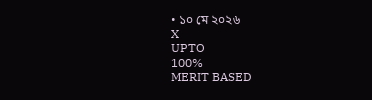• ১০ মে ২০২৬
X
UPTO
100%
MERIT BASED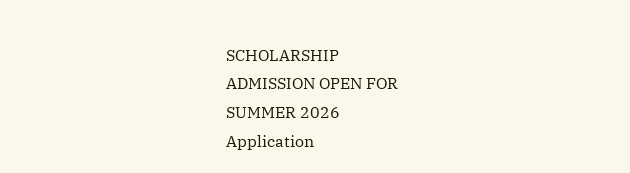SCHOLARSHIP
ADMISSION OPEN FOR
SUMMER 2026
Application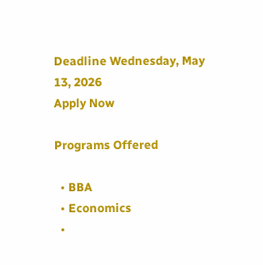Deadline Wednesday, May 13, 2026
Apply Now

Programs Offered

  • BBA
  • Economics
  •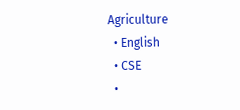Agriculture
  • English
  • CSE
  •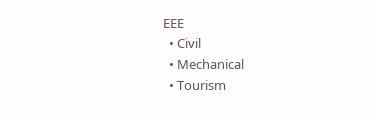EEE
  • Civil
  • Mechanical
  • Tourism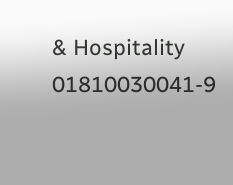& Hospitality
01810030041-9